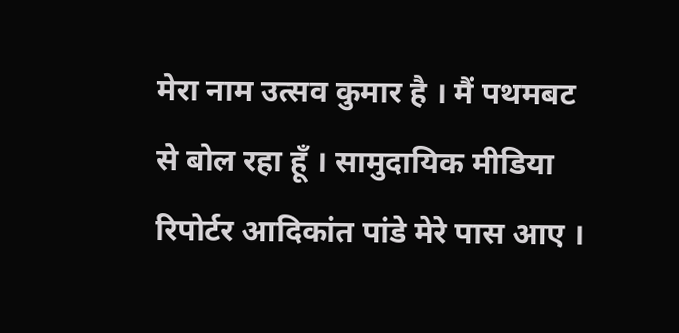मेरा नाम उत्सव कुमार है । मैं पथमबट से बोल रहा हूँ । सामुदायिक मीडिया रिपोर्टर आदिकांत पांडे मेरे पास आए ।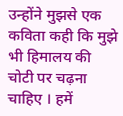उन्होंने मुझसे एक कविता कही कि मुझे भी हिमालय की चोटी पर चढ़ना चाहिए । हमें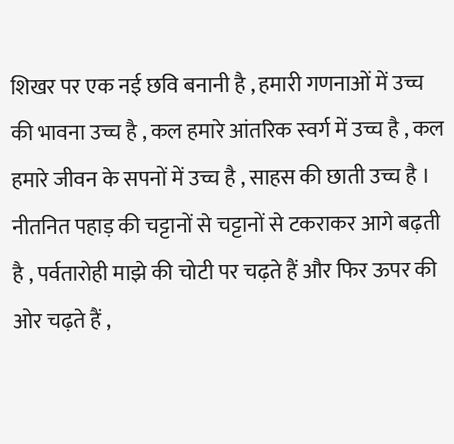शिखर पर एक नई छवि बनानी है , हमारी गणनाओं में उच्च की भावना उच्च है , कल हमारे आंतरिक स्वर्ग में उच्च है , कल हमारे जीवन के सपनों में उच्च है , साहस की छाती उच्च है । नीतनित पहाड़ की चट्टानों से चट्टानों से टकराकर आगे बढ़ती है , पर्वतारोही माझे की चोटी पर चढ़ते हैं और फिर ऊपर की ओर चढ़ते हैं ,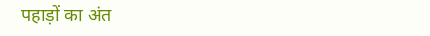पहाड़ों का अंत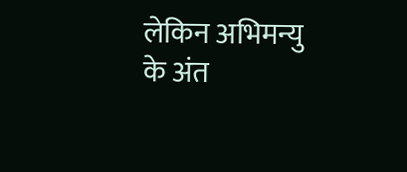लेकिन अभिमन्यु के अंत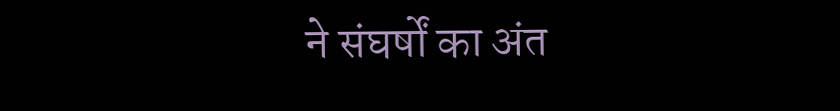ने संघर्षों का अंत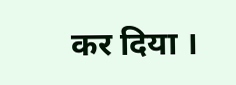कर दिया ।